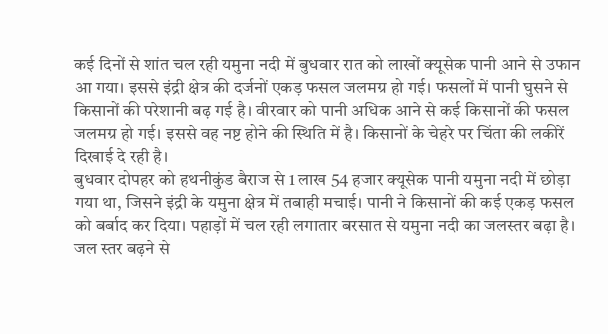कई दिनों से शांत चल रही यमुना नदी में बुधवार रात को लाखों क्यूसेक पानी आने से उफान आ गया। इससे इंद्री क्षेत्र की दर्जनों एकड़ फसल जलमग्र हो गई। फसलों में पानी घुसने से किसानों की परेशानी बढ़ गई है। वीरवार को पानी अधिक आने से कई किसानों की फसल जलमग्र हो गई। इससे वह नष्ट होने की स्थिति में है। किसानों के चेहरे पर चिंता की लकीरें दिखाई दे रही है।
बुधवार दोपहर को हथनीकुंड बैराज से 1 लाख 54 हजार क्यूसेक पानी यमुना नदी में छोड़ा गया था, जिसने इंद्री के यमुना क्षेत्र में तबाही मचाई। पानी ने किसानों की कई एकड़ फसल को बर्बाद कर दिया। पहाड़ों में चल रही लगातार बरसात से यमुना नदी का जलस्तर बढ़ा है। जल स्तर बढ़ने से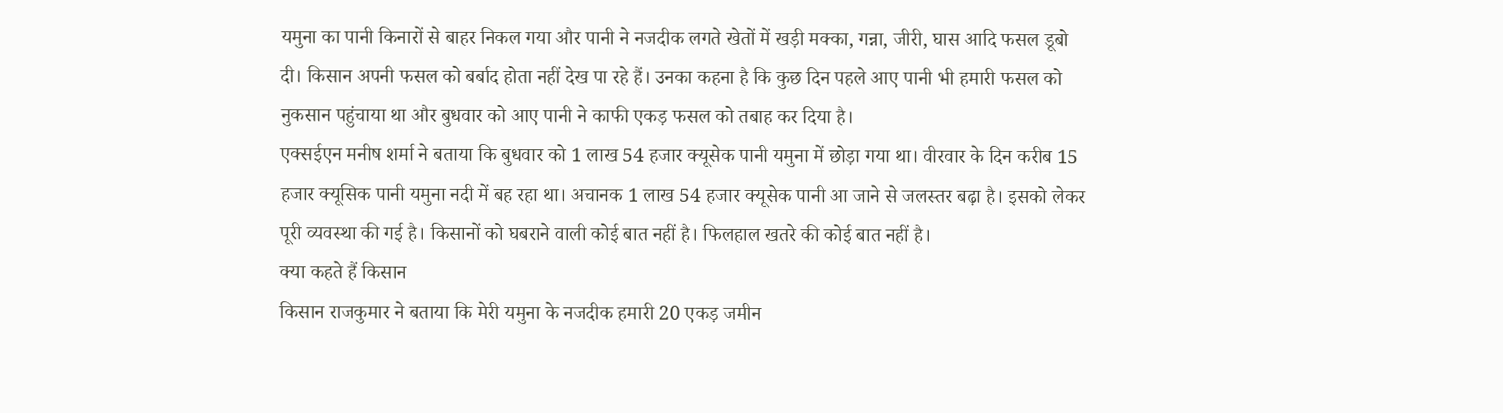यमुना का पानी किनारों से बाहर निकल गया और पानी ने नजदीक लगते खेतों में खड़ी मक्का, गन्ना, जीरी, घास आदि फसल डूबो दी। किसान अपनी फसल को बर्बाद होता नहीं देख पा रहे हैं। उनका कहना है कि कुछ दिन पहले आए पानी भी हमारी फसल को नुकसान पहुंचाया था और बुधवार को आए पानी ने काफी एकड़ फसल को तबाह कर दिया है।
एक्सईएन मनीष शर्मा ने बताया कि बुधवार को 1 लाख 54 हजार क्यूसेक पानी यमुना में छोड़ा गया था। वीरवार के दिन करीब 15 हजार क्यूसिक पानी यमुना नदी में बह रहा था। अचानक 1 लाख 54 हजार क्यूसेक पानी आ जाने से जलस्तर बढ़ा है। इसको लेकर पूरी व्यवस्था की गई है। किसानों को घबराने वाली कोई बात नहीं है। फिलहाल खतरे की कोई बात नहीं है।
क्या कहते हैं किसान
किसान राजकुमार ने बताया कि मेरी यमुना के नजदीक हमारी 20 एकड़ जमीन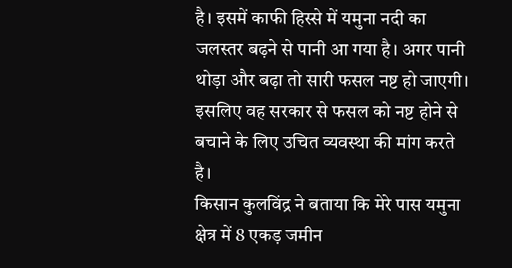है। इसमें काफी हिस्से में यमुना नदी का जलस्तर बढ़ने से पानी आ गया है। अगर पानी थोड़ा और बढ़ा तो सारी फसल नष्ट हो जाएगी। इसलिए वह सरकार से फसल को नष्ट होने से बचाने के लिए उचित व्यवस्था की मांग करते है।
किसान कुलविंद्र ने बताया कि मेरे पास यमुना क्षेत्र में 8 एकड़ जमीन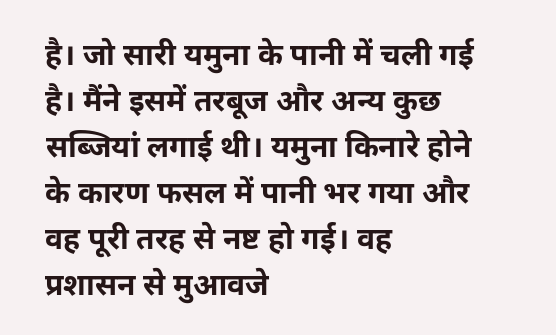है। जो सारी यमुना के पानी में चली गई है। मैंने इसमें तरबूज और अन्य कुछ सब्जियां लगाई थी। यमुना किनारे होने के कारण फसल में पानी भर गया और वह पूरी तरह से नष्ट हो गई। वह प्रशासन से मुआवजे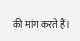की मांग करते हैं।